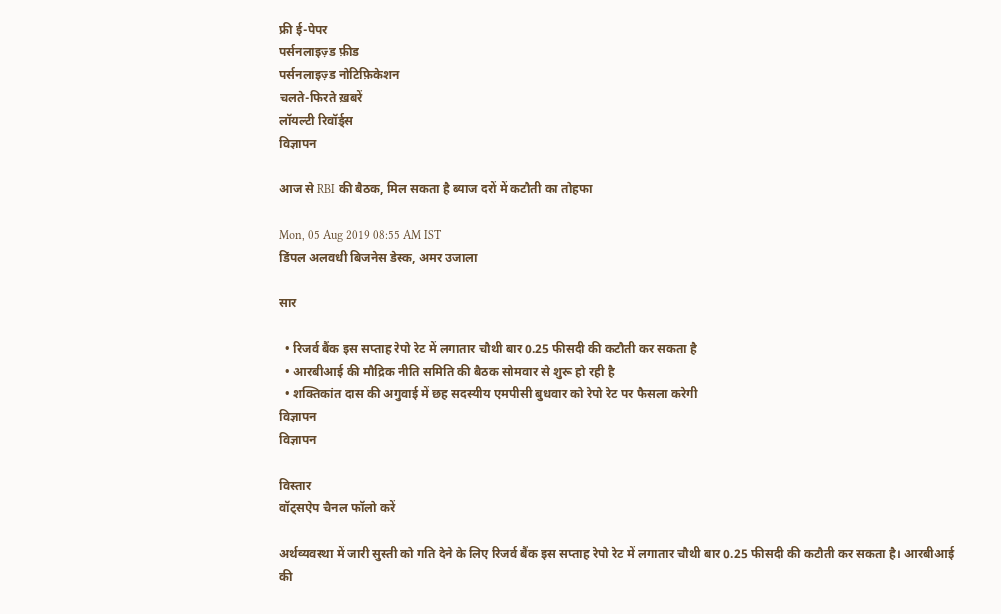फ्री ई-पेपर
पर्सनलाइज़्ड फ़ीड
पर्सनलाइज़्ड नोटिफ़िकेशन
चलते-फिरते ख़बरें
लॉयल्टी रिवॉर्ड्स
विज्ञापन

आज से RBI की बैठक, मिल सकता है ब्याज दरों में कटौती का तोहफा

Mon, 05 Aug 2019 08:55 AM IST
डिंपल अलवधी बिजनेस डेस्क, अमर उजाला

सार

  • रिजर्व बैंक इस सप्ताह रेपो रेट में लगातार चौथी बार 0.25 फीसदी की कटौती कर सकता है
  • आरबीआई की मौद्रिक नीति समिति की बैठक सोमवार से शुरू हो रही है
  • शक्तिकांत दास की अगुवाई में छह सदस्यीय एमपीसी बुधवार को रेपो रेट पर फैसला करेगी
विज्ञापन
विज्ञापन

विस्तार
वॉट्सऐप चैनल फॉलो करें

अर्थव्यवस्था में जारी सुस्ती को गति देने के लिए रिजर्व बैंक इस सप्ताह रेपो रेट में लगातार चौथी बार 0.25 फीसदी की कटौती कर सकता है। आरबीआई की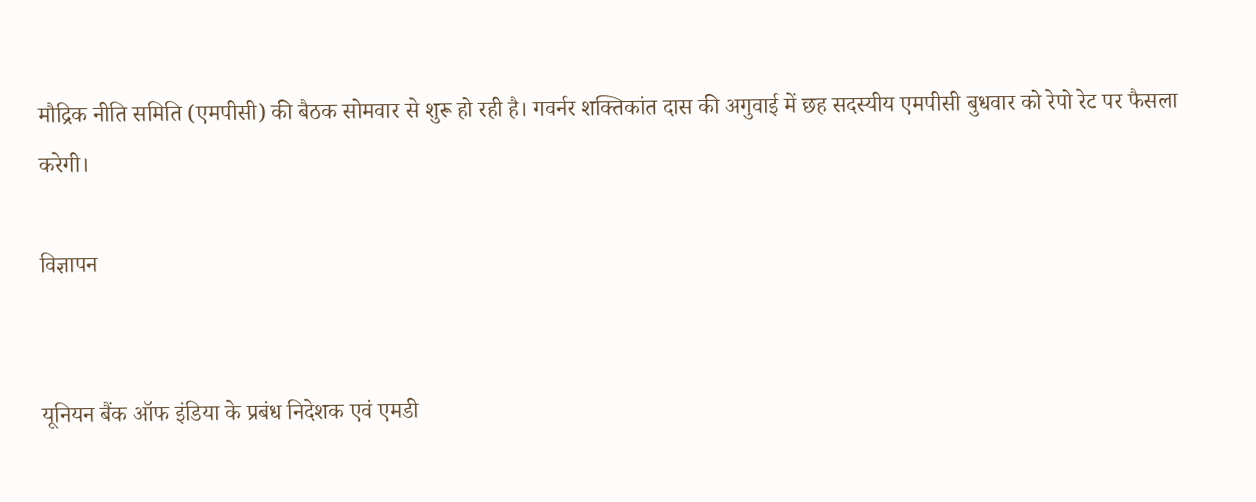मौद्रिक नीति समिति (एमपीसी) की बैठक सोमवार से शुरू हो रही है। गवर्नर शक्तिकांत दास की अगुवाई में छह सदस्यीय एमपीसी बुधवार को रेपो रेट पर फैसला करेगी।

विज्ञापन


यूनियन बैंक ऑफ इंडिया के प्रबंध निदेशक एवं एमडी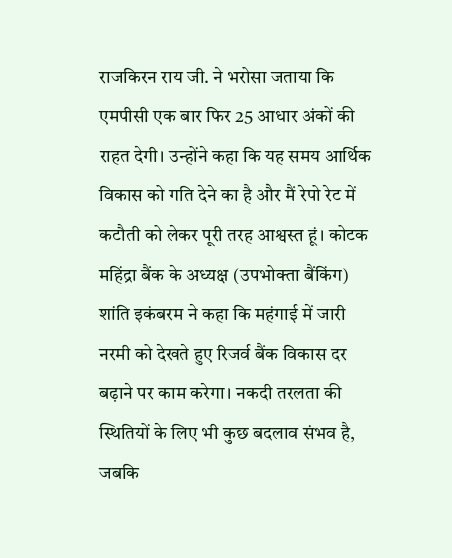राजकिरन राय जी. ने भरोसा जताया कि एमपीसी एक बार फिर 25 आधार अंकों की राहत देगी। उन्होंने कहा कि यह समय आर्थिक विकास को गति देने का है और मैं रेपो रेट में कटौती को लेकर पूरी तरह आश्वस्त हूं। कोटक महिंद्रा बैंक के अध्यक्ष (उपभोक्ता बैंकिंग) शांति इकंबरम ने कहा कि महंगाई में जारी नरमी को देखते हुए रिजर्व बैंक विकास दर बढ़ाने पर काम करेगा। नकदी तरलता की स्थितियों के लिए भी कुछ बदलाव संभव है, जबकि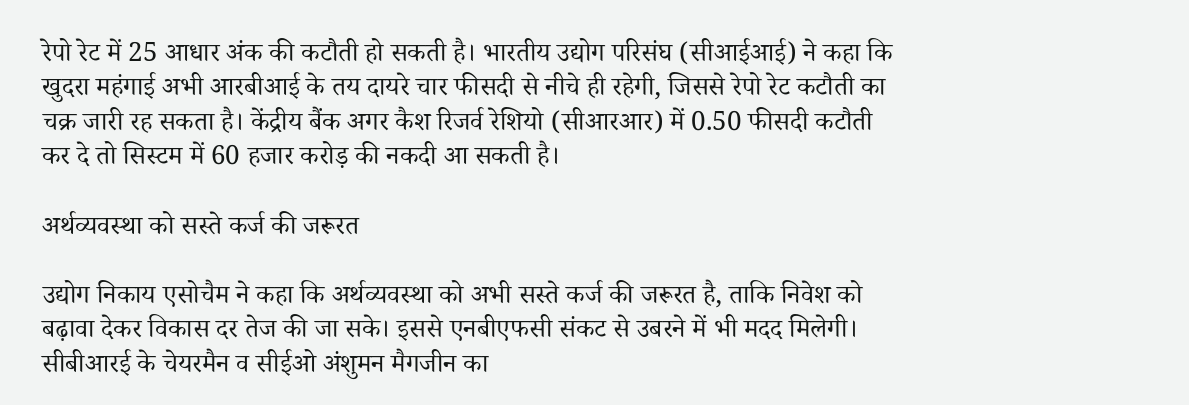रेपो रेट में 25 आधार अंक की कटौती हो सकती है। भारतीय उद्योग परिसंघ (सीआईआई) ने कहा कि खुदरा महंगाई अभी आरबीआई के तय दायरे चार फीसदी से नीचे ही रहेगी, जिससे रेपो रेट कटौती का चक्र जारी रह सकता है। केंद्रीय बैंक अगर कैश रिजर्व रेशियो (सीआरआर) में 0.50 फीसदी कटौती कर दे तो सिस्टम में 60 हजार करोड़ की नकदी आ सकती है।

अर्थव्यवस्था को सस्ते कर्ज की जरूरत

उद्योग निकाय एसोचैम ने कहा कि अर्थव्यवस्था को अभी सस्ते कर्ज की जरूरत है, ताकि निवेश को बढ़ावा देकर विकास दर तेज की जा सके। इससे एनबीएफसी संकट से उबरने में भी मदद मिलेगी। सीबीआरई के चेयरमैन व सीईओ अंशुमन मैगजीन का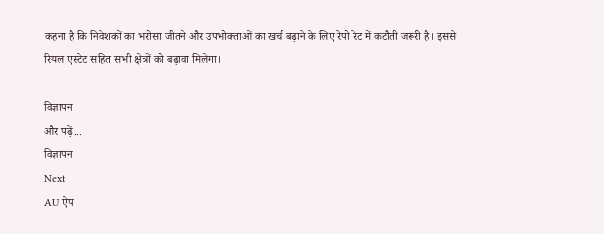कहना है कि निवेशकों का भरोसा जीतने और उपभोक्ताओं का खर्च बढ़ाने के लिए रेपो रेट में कटौती जरूरी है। इससे रियल एस्टेट सहित सभी क्षेत्रों को बढ़ावा मिलेगा।

विज्ञापन
और पढ़ें...
विज्ञापन
Next
AU ऐप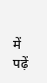में पढ़ें